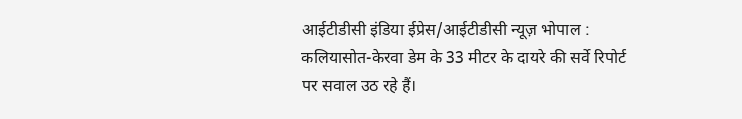आईटीडीसी इंडिया ईप्रेस/आईटीडीसी न्यूज़ भोपाल : कलियासोत-केरवा डेम के 33 मीटर के दायरे की सर्वे रिपोर्ट पर सवाल उठ रहे हैं।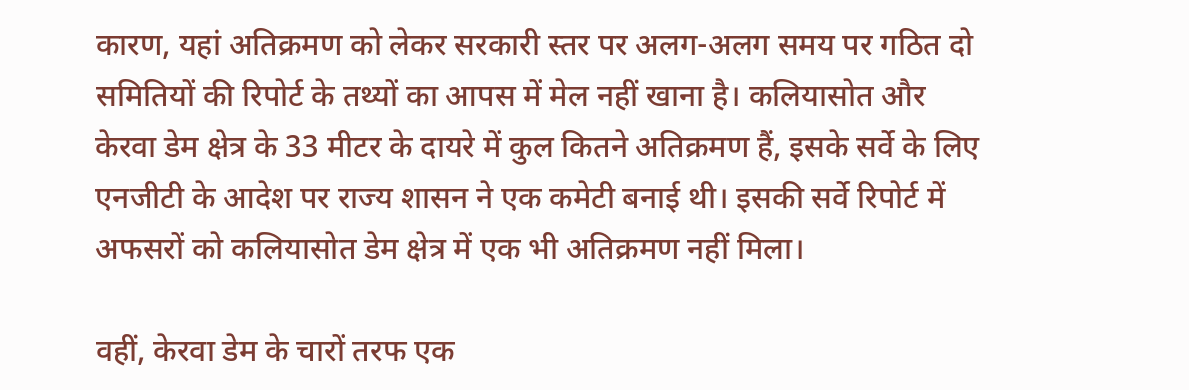कारण, यहां अतिक्रमण को लेकर सरकारी स्तर पर अलग-अलग समय पर गठित दो समितियों की रिपोर्ट के तथ्यों का आपस में मेल नहीं खाना है। कलियासोत और केरवा डेम क्षेत्र के 33 मीटर के दायरे में कुल कितने अतिक्रमण हैं, इसके सर्वे के लिए एनजीटी के आदेश पर राज्य शासन ने एक कमेटी बनाई थी। इसकी सर्वे रिपोर्ट में अफसरों को कलियासोत डेम क्षेत्र में एक भी अतिक्रमण नहीं मिला।

वहीं, केरवा डेम के चारों तरफ एक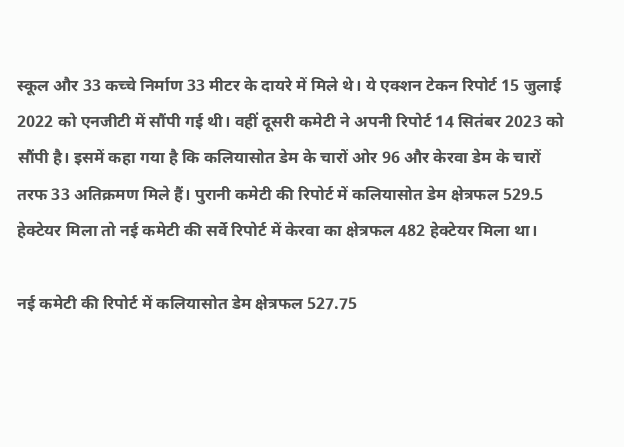स्कूल और 33 कच्चे निर्माण 33 मीटर के दायरे में मिले थे। ये एक्शन टेकन रिपोर्ट 15 जुलाई 2022 को एनजीटी में सौंपी गई थी। वहीं दूसरी कमेटी ने अपनी रिपोर्ट 14 सितंबर 2023 को सौंपी है। इसमें कहा गया है कि कलियासोत डेम के चारों ओर 96 और केरवा डेम के चारों तरफ 33 अतिक्रमण मिले हैं। पुरानी कमेटी की रिपोर्ट में कलियासोत डेम क्षेत्रफल 529.5 हेक्टेयर मिला तो नई कमेटी की सर्वे रिपोर्ट में केरवा का क्षेत्रफल 482 हेक्टेयर मिला था।

नई कमेटी की रिपोर्ट में कलियासोत डेम क्षेत्रफल 527.75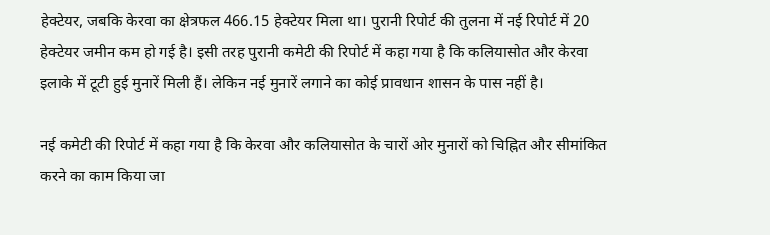हेक्टेयर, जबकि केरवा का क्षेत्रफल 466.15 हेक्टेयर मिला था। पुरानी रिपोर्ट की तुलना में नई रिपोर्ट में 20 हेक्टेयर जमीन कम हो गई है। इसी तरह पुरानी कमेटी की रिपोर्ट में कहा गया है कि कलियासोत और केरवा इलाके में टूटी हुई मुनारें मिली हैं। लेकिन नई मुनारें लगाने का कोई प्रावधान शासन के पास नहीं है।

नई कमेटी की रिपोर्ट में कहा गया है कि केरवा और कलियासोत के चारों ओर मुनारों को चिह्नित और सीमांकित करने का काम किया जा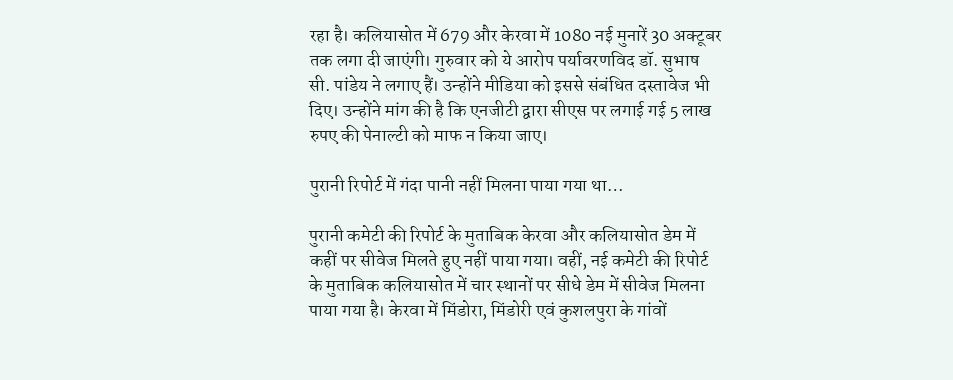रहा है। कलियासोत में 679 और केरवा में 1080 नई मुनारें 30 अक्टूबर तक लगा दी जाएंगी। गुरुवार को ये आरोप पर्यावरणविद डॉ. सुभाष सी. पांडेय ने लगाए हैं। उन्होंने मीडिया को इससे संबंधित दस्तावेज भी दिए। उन्होंने मांग की है कि एनजीटी द्वारा सीएस पर लगाई गई 5 लाख रुपए की पेनाल्टी को माफ न किया जाए।

पुरानी रिपोर्ट में गंदा पानी नहीं मिलना पाया गया था…

पुरानी कमेटी की रिपोर्ट के मुताबिक केरवा और कलियासोत डेम में कहीं पर सीवेज मिलते हुए नहीं पाया गया। वहीं, नई कमेटी की रिपोर्ट के मुताबिक कलियासोत में चार स्थानों पर सीधे डेम में सीवेज मिलना पाया गया है। केरवा में मिंडोरा, मिंडोरी एवं कुशलपुरा के गांवों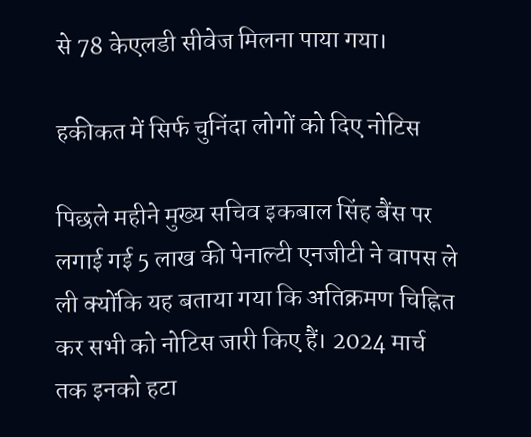से 78 केएलडी सीवेज मिलना पाया गया।

हकीकत में सिर्फ चुनिंदा लोगों को दिए नोटिस

पिछले महीने मुख्य सचिव इकबाल सिंह बैंस पर लगाई गई 5 लाख की पेनाल्टी एनजीटी ने वापस ले ली क्योंकि यह बताया गया कि अतिक्रमण चिह्नित कर सभी को नोटिस जारी किए हैं। 2024 मार्च तक इनको हटा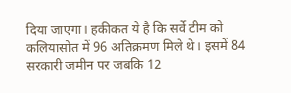दिया जाएगा। हकीकत ये है कि सर्वे टीम को कलियासोत में 96 अतिक्रमण मिले थे। इसमें 84 सरकारी जमीन पर जबकि 12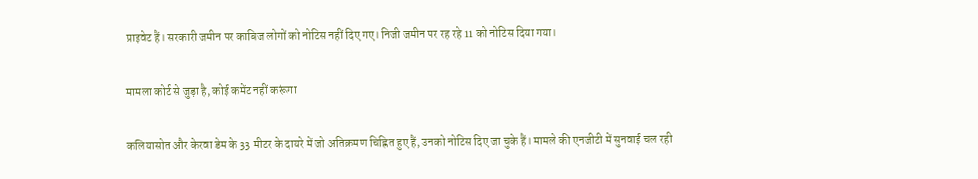प्राइवेट हैं। सरकारी जमीन पर काबिज लोगों को नोटिस नहीं दिए गए। निजी जमीन पर रह रहे 11 को नोटिस दिया गया।

मामला कोर्ट से जुड़ा है, कोई कमेंट नहीं करूंगा

कलियासोत और केरवा डेम के 33 मीटर के दायरे में जो अतिक्रमण चिह्नित हुए हैं, उनको नोटिस दिए जा चुके हैं। मामले की एनजीटी में सुनवाई चल रही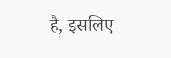है, इसलिए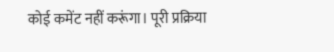कोई कमेंट नहीं करूंगा। पूरी प्रक्रिया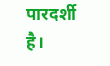पारदर्शी है।